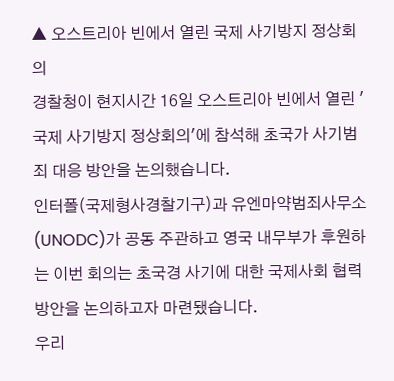▲ 오스트리아 빈에서 열린 국제 사기방지 정상회의
경찰청이 현지시간 16일 오스트리아 빈에서 열린 '국제 사기방지 정상회의'에 참석해 초국가 사기범죄 대응 방안을 논의했습니다.
인터폴(국제형사경찰기구)과 유엔마약범죄사무소(UNODC)가 공동 주관하고 영국 내무부가 후원하는 이번 회의는 초국경 사기에 대한 국제사회 협력 방안을 논의하고자 마련됐습니다.
우리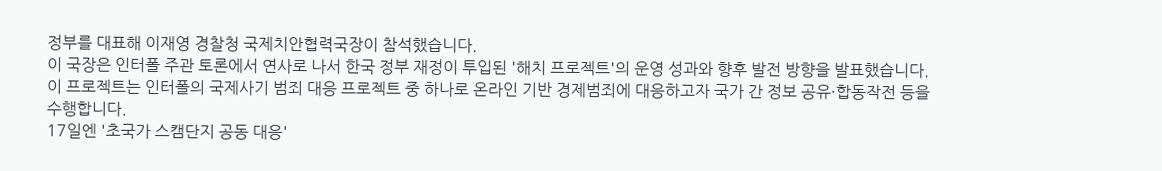정부를 대표해 이재영 경찰청 국제치안협력국장이 참석했습니다.
이 국장은 인터폴 주관 토론에서 연사로 나서 한국 정부 재정이 투입된 '해치 프로젝트'의 운영 성과와 향후 발전 방향을 발표했습니다.
이 프로젝트는 인터폴의 국제사기 범죄 대응 프로젝트 중 하나로 온라인 기반 경제범죄에 대응하고자 국가 간 정보 공유·합동작전 등을 수행합니다.
17일엔 '초국가 스캠단지 공동 대응'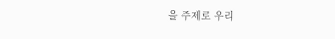을 주제로 우리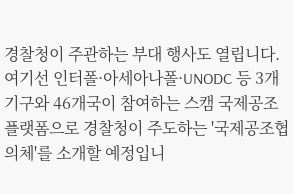경찰청이 주관하는 부대 행사도 열립니다.
여기선 인터폴·아세아나폴·UNODC 등 3개 기구와 46개국이 참여하는 스캠 국제공조 플랫폼으로 경찰청이 주도하는 '국제공조협의체'를 소개할 예정입니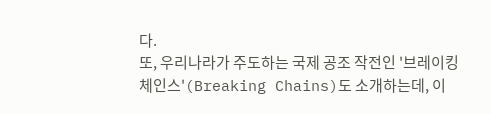다.
또, 우리나라가 주도하는 국제 공조 작전인 '브레이킹 체인스'(Breaking Chains)도 소개하는데, 이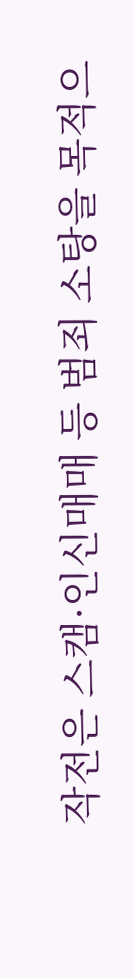작전은 스캠·인신매매 등 범죄 소탕을 목적으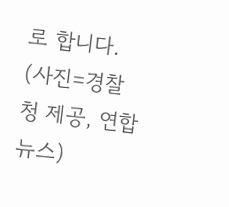로 합니다.
(사진=경찰청 제공, 연합뉴스)